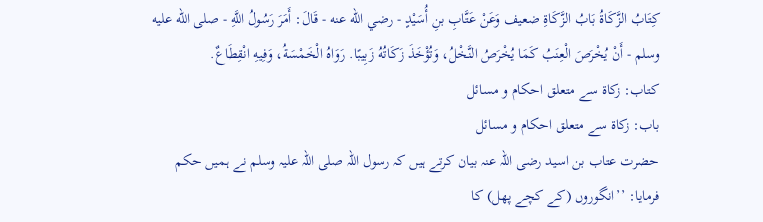كِتَابُ الزَّكَاةُ بَابُ الزَّكَاةِ ضعيف وَعَنْ عَتَّابِ بنِ أُسَيْدٍ - رضي الله عنه - قَالَ: أَمَرَ رَسُولُ اللَّهِ - صلى الله عليه وسلم - أَنْ يُخْرَصَ الْعِنَبُ كَمَا يُخْرَصُ النَّخْلُ، وَتُؤْخَذَ زَكَاتُهُ زَبِيبًا. رَوَاهُ الْخَمْسَةُ، وَفِيهِ انْقِطَاعٌ.
کتاب: زکاۃ سے متعلق احکام و مسائل
باب: زکاۃ سے متعلق احکام و مسائل
حضرت عتاب بن اسید رضی اللہ عنہ بیان کرتے ہیں کہ رسول اللہ صلی اللہ علیہ وسلم نے ہمیں حکم فرمایا: ’’انگوروں (کے کچے پھل) کا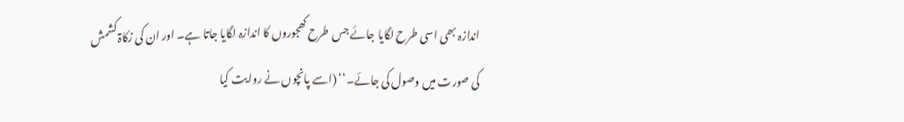اندازہ بھی اسی طرح لگایا جائے جس طرح کھجوروں کا اندازہ لگایا جاتا ہے۔ اور ان کی زکاۃ کشمش کی صورت میں وصول کی جائے۔‘‘ (اسے پانچوں نے روایت کیا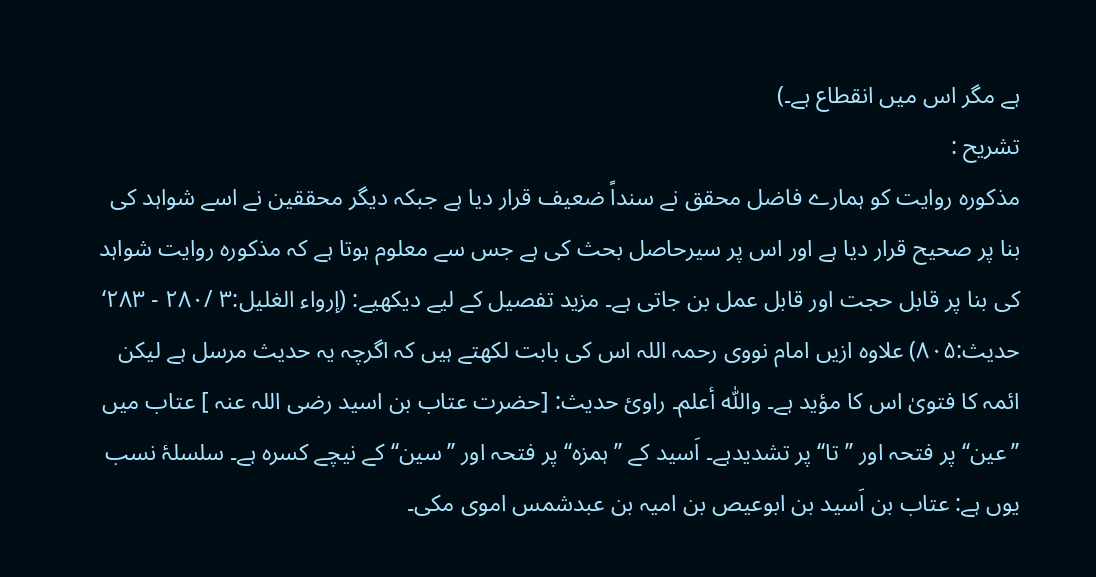ہے مگر اس میں انقطاع ہے۔)
تشریح :
مذکورہ روایت کو ہمارے فاضل محقق نے سنداً ضعیف قرار دیا ہے جبکہ دیگر محققین نے اسے شواہد کی بنا پر صحیح قرار دیا ہے اور اس پر سیرحاصل بحث کی ہے جس سے معلوم ہوتا ہے کہ مذکورہ روایت شواہد کی بنا پر قابل حجت اور قابل عمل بن جاتی ہے۔ مزید تفصیل کے لیے دیکھیے: (إرواء الغلیل:۳ /۲۸۰ - ۲۸۳‘ حدیث:۸۰۵) علاوہ ازیں امام نووی رحمہ اللہ اس کی بابت لکھتے ہیں کہ اگرچہ یہ حدیث مرسل ہے لیکن ائمہ کا فتویٰ اس کا مؤید ہے۔ واللّٰہ أعلم۔ راوئ حدیث: [حضرت عتاب بن اسید رضی اللہ عنہ ] عتاب میں ’’عین‘‘ پر فتحہ اور ’’تا‘‘ پر تشدیدہے۔ اَسید کے ’’ہمزہ‘‘ پر فتحہ اور ’’سین‘‘ کے نیچے کسرہ ہے۔ سلسلۂ نسب یوں ہے: عتاب بن اَسید بن ابوعیص بن امیہ بن عبدشمس اموی مکی۔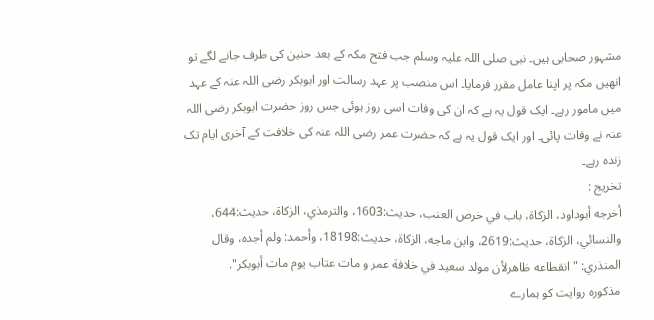مشہور صحابی ہیں۔ نبی صلی اللہ علیہ وسلم جب فتح مکہ کے بعد حنین کی طرف جانے لگے تو انھیں مکہ پر اپنا عامل مقرر فرمایا۔ اس منصب پر عہد رسالت اور ابوبکر رضی اللہ عنہ کے عہد میں مامور رہے۔ ایک قول یہ ہے کہ ان کی وفات اسی روز ہوئی جس روز حضرت ابوبکر رضی اللہ عنہ نے وفات پائی۔ اور ایک قول یہ ہے کہ حضرت عمر رضی اللہ عنہ کی خلافت کے آخری ایام تک زندہ رہے۔
تخریج :
أخرجه أبوداود، الزكاة، باب في خرص العنب، حديث:1603، والترمذي، الزكاة، حديث:644، والنسائي، الزكاة، حديث:2619، وابن ماجه، الزكاة، حديث:18198، وأحمد: ولم أجده، وقال المنذري: "انقطاعه ظاهرلأن مولد سعيد في خلافة عمر و مات عتاب يوم مات أبوبكر".
مذکورہ روایت کو ہمارے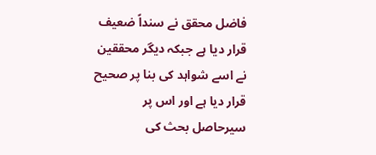فاضل محقق نے سنداً ضعیف قرار دیا ہے جبکہ دیگر محققین نے اسے شواہد کی بنا پر صحیح قرار دیا ہے اور اس پر سیرحاصل بحث کی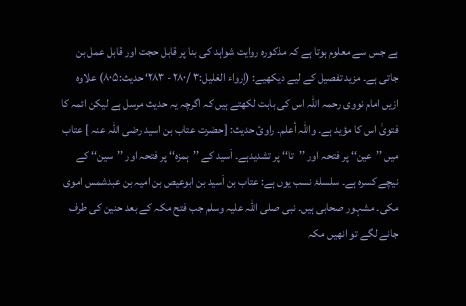ہے جس سے معلوم ہوتا ہے کہ مذکورہ روایت شواہد کی بنا پر قابل حجت اور قابل عمل بن جاتی ہے۔ مزید تفصیل کے لیے دیکھیے: (إرواء الغلیل:۳ /۲۸۰ - ۲۸۳‘ حدیث:۸۰۵) علاوہ ازیں امام نووی رحمہ اللہ اس کی بابت لکھتے ہیں کہ اگرچہ یہ حدیث مرسل ہے لیکن ائمہ کا فتویٰ اس کا مؤید ہے۔ واللّٰہ أعلم۔ راوئ حدیث: [حضرت عتاب بن اسید رضی اللہ عنہ ] عتاب میں ’’عین‘‘ پر فتحہ اور ’’تا‘‘ پر تشدیدہے۔ اَسید کے ’’ہمزہ‘‘ پر فتحہ اور ’’سین‘‘ کے نیچے کسرہ ہے۔ سلسلۂ نسب یوں ہے: عتاب بن اَسید بن ابوعیص بن امیہ بن عبدشمس اموی مکی۔ مشہور صحابی ہیں۔ نبی صلی اللہ علیہ وسلم جب فتح مکہ کے بعد حنین کی طرف جانے لگے تو انھیں مکہ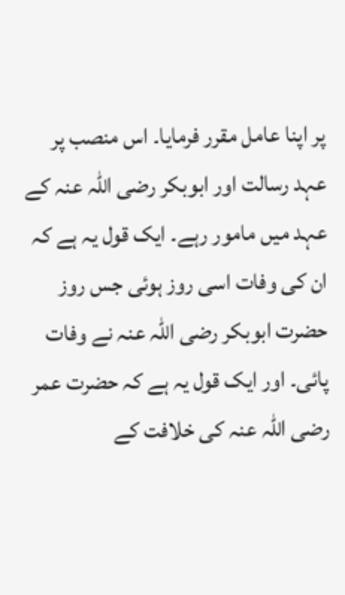پر اپنا عامل مقرر فرمایا۔ اس منصب پر عہد رسالت اور ابوبکر رضی اللہ عنہ کے عہد میں مامور رہے۔ ایک قول یہ ہے کہ ان کی وفات اسی روز ہوئی جس روز حضرت ابوبکر رضی اللہ عنہ نے وفات پائی۔ اور ایک قول یہ ہے کہ حضرت عمر رضی اللہ عنہ کی خلافت کے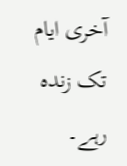آخری ایام تک زندہ رہے۔